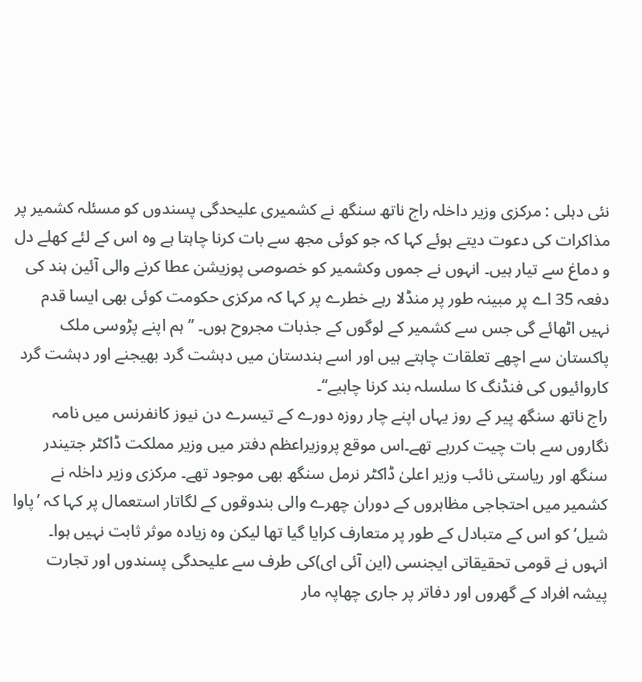نئی دہلی : مرکزی وزیر داخلہ راج ناتھ سنگھ نے کشمیری علیحدگی پسندوں کو مسئلہ کشمیر پر مذاکرات کی دعوت دیتے ہوئے کہا کہ جو کوئی مجھ سے بات کرنا چاہتا ہے وہ اس کے لئے کھلے دل و دماغ سے تیار ہیں۔ انہوں نے جموں وکشمیر کو خصوصی پوزیشن عطا کرنے والی آئین ہند کی دفعہ 35 اے پر مبینہ طور پر منڈلا رہے خطرے پر کہا کہ مرکزی حکومت کوئی بھی ایسا قدم نہیں اٹھائے گی جس سے کشمیر کے لوگوں کے جذبات مجروح ہوں۔ ’’ ہم اپنے پڑوسی ملک پاکستان سے اچھے تعلقات چاہتے ہیں اور اسے ہندستان میں دہشت گرد بھیجنے اور دہشت گرد کاروائیوں کی فنڈنگ کا سلسلہ بند کرنا چاہیے‘‘۔
راج ناتھ سنگھ پیر کے روز یہاں اپنے چار روزہ دورے کے تیسرے دن نیوز کانفرنس میں نامہ نگاروں سے بات چیت کررہے تھے۔اس موقع پروزیراعظم دفتر میں وزیر مملکت ڈاکٹر جتیندر سنگھ اور ریاستی نائب وزیر اعلیٰ ڈاکٹر نرمل سنگھ بھی موجود تھے۔ مرکزی وزیر داخلہ نے کشمیر میں احتجاجی مظاہروں کے دوران چھرے والی بندوقوں کے لگاتار استعمال پر کہا کہ ’پاوا شیل‘ کو اس کے متبادل کے طور پر متعارف کرایا گیا تھا لیکن وہ زیادہ موثر ثابت نہیں ہوا۔ انہوں نے قومی تحقیقاتی ایجنسی (این آئی ای)کی طرف سے علیحدگی پسندوں اور تجارت پیشہ افراد کے گھروں اور دفاتر پر جاری چھاپہ مار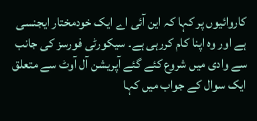کاروائیوں پر کہا کہ این آئی اے ایک خودمختار ایجنسی ہے اور وہ اپنا کام کررہی ہے۔ سیکورٹی فورسز کی جانب سے وادی میں شروع کئے گئے آپریشن آل آوٹ سے متعلق ایک سوال کے جواب میں کہا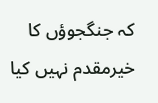کہ جنگجوؤں کا خیرمقدم نہیں کیا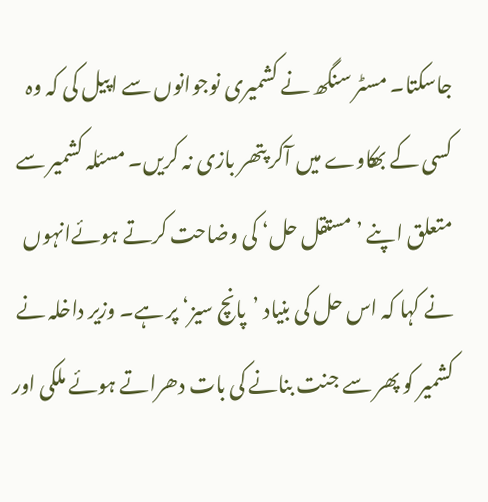جاسکتا۔ مسٹر سنگھ نے کشمیری نوجوانوں سے اپیل کی کہ وہ کسی کے بھکاوے میں آکر پتھر بازی نہ کریں۔ مسئلہ کشمیر سے متعلق اپنے ’مستقل حل‘ کی وضاحت کرتے ہوئےانہوں نے کہا کہ اس حل کی بنیاد ’پانچ سیز‘ پر ہے۔ وزیر داخلہ نے کشمیر کو پھر سے جنت بنانے کی بات دھراتے ہوئے ملکی اور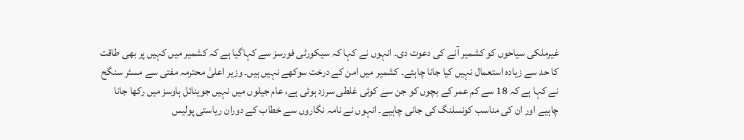غیرملکی سیاحوں کو کشمیر آنے کی دعوت دی۔ انہوں نے کہا کہ سیکورٹی فورسز سے کہاگیا ہے کہ کشمیر میں کہیں پر بھی طاقت کا حد سے زیادہ استعمال نہیں کیا جانا چاہئے۔ کشمیر میں امن کے درخت سوکھے نہیں ہیں۔ وزیر اعلیٰ محترمہ مفتی سے مسٹر سنگح نے کہا ہے کہ 18 سے کم عمر کے بچوں کو جن سے کوئی غلطی سرزد ہوئی ہے، عام جیلوں میں نہیں جوینائل ہاوسز میں رکھا جانا چاہیے اور ان کی مناسب کونسلنگ کی جانی چاہیے۔ انہوں نے نامہ نگاروں سے خطاب کے دوران ریاستی پولیس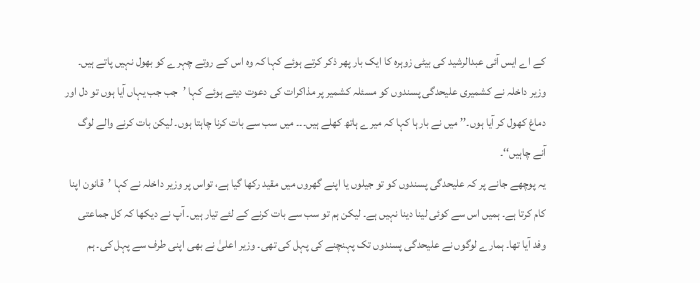کے اے ایس آئی عبدالرشید کی بیٹی زوہرہ کا ایک بار پھر ذکر کرتے ہوئے کہا کہ وہ اس کے روتے چہرے کو بھول نہیں پاتے ہیں۔ وزیر داخلہ نے کشمیری علیحدگی پسندوں کو مسئلہ کشمیر پر مذاکرات کی دعوت دیتے ہوئے کہا ’جب جب یہاں آیا ہوں تو دل اور دماغ کھول کر آیا ہوں۔’’ میں نے بارہا کہا کہ میرے ہاتھ کھلے ہیں۔۔۔ میں سب سے بات کرنا چاہتا ہوں۔ لیکن بات کرنے والے لوگ آنے چاہیں‘‘۔
یہ پوچھے جانے پر کہ علیحدگی پسندوں کو تو جیلوں یا اپنے گھروں میں مقید رکھا گیا ہے، تواس پر وزیر داخلہ نے کہا ’قانون اپنا کام کرتا ہے۔ ہمیں اس سے کوئی لینا دینا نہیں ہے۔ لیکن ہم تو سب سے بات کرنے کے لئے تیار ہیں۔ آپ نے دیکھا کہ کل جماعتی وفد آیا تھا۔ ہمارے لوگوں نے علیحدگی پسندوں تک پہنچنے کی پہل کی تھی۔ وزیر اعلیٰ نے بھی اپنی طرف سے پہل کی۔ ہم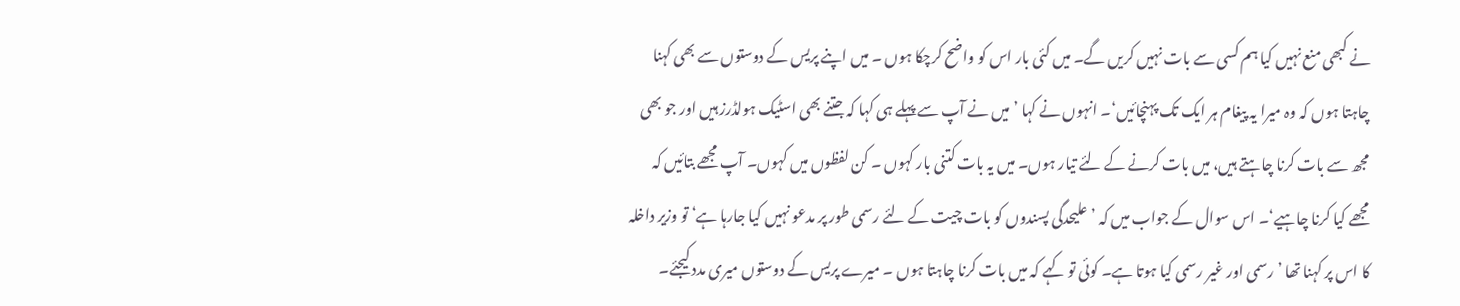نے کبھی منع نہیں کیا ہم کسی سے بات نہیں کریں گے۔ میں کئی بار اس کو واضح کرچکا ہوں ۔ میں اپنے پریس کے دوستوں سے بھی کہنا چاہتا ہوں کہ وہ میرا یہ پیغام ہر ایک تک پہنچائیں‘۔ انہوں نے کہا ’میں نے آپ سے پہلے ہی کہا کہ جتنے بھی اسٹیک ہولڈرز ہیں اور جو بھی مجھ سے بات کرنا چاہتے ہیں، میں بات کرنے کے لئے تیار ہوں۔ میں یہ بات کتنی بار کہوں ۔ کن لفظوں میں کہوں۔ آپ مجھے بتائیں کہ مجھے کیا کرنا چاہیے‘۔ اس سوال کے جواب میں کہ ’علیحدگی پسندوں کو بات چیت کے لئے رسمی طور پر مدعو نہیں کیا جارہا ہے‘ تو وزیر داخلہ کا اس پر کہنا تھا ’رسمی اور غیر رسمی کیا ہوتا ہے۔ کوئی تو کہے کہ میں بات کرنا چاہتا ہوں ۔ میرے پریس کے دوستوں میری مدد کیجئے۔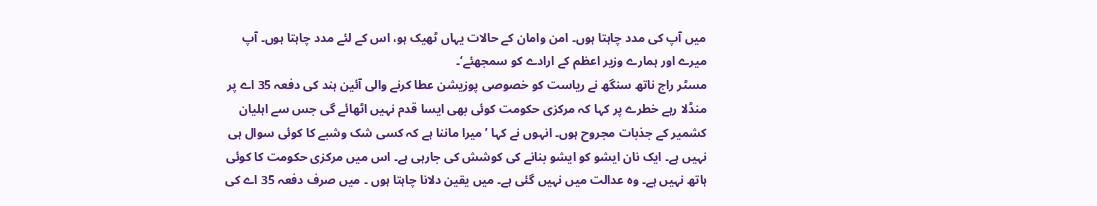میں آپ کی مدد چاہتا ہوں۔ امن وامان کے حالات یہاں ٹھیک ہو، اس کے لئے مدد چاہتا ہوں۔ آپ میرے اور ہمارے وزیر اعظم کے ارادے کو سمجھئے‘۔
مسٹر راج ناتھ سنگھ نے ریاست کو خصوصی پوزیشن عطا کرنے والی آئین ہند کی دفعہ 35 اے پر منڈلا رہے خطرے پر کہا کہ مرکزی حکومت کوئی بھی ایسا قدم نہیں اٹھائے گی جس سے اہلیان کشمیر کے جذبات مجروح ہوں۔ انہوں نے کہا ’میرا ماننا ہے کہ کسی شک وشبے کا کوئی سوال ہی نہیں ہے۔ ایک نان ایشو کو ایشو بنانے کی کوشش کی جارہی ہے۔ اس میں مرکزی حکومت کا کوئی ہاتھ نہیں ہے۔ وہ عدالت میں نہیں گئی ہے۔ میں یقین دلانا چاہتا ہوں ۔ میں صرف دفعہ 35 اے کی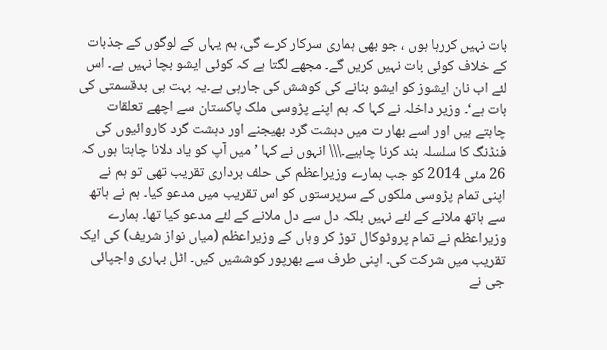بات نہیں کررہا ہوں ، جو بھی ہماری سرکار کرے گی، ہم یہاں کے لوگوں کے جذبات کے خلاف کوئی بات نہیں کریں گے۔ مجھے لگتا ہے کہ کوئی ایشو بچا نہیں ہے۔ اس لئے اب نان ایشوز کو ایشو بنانے کی کوشش کی جارہی ہے۔یہ بہت ہی بدقسمتی کی بات ہے‘۔ وزیر داخلہ نے کہا کہ ہم اپنے پڑوسی ملک پاکستان سے اچھے تعلقات چاہتے ہیں اور اسے بھار ت میں دہشت گرد بھیجنے اور دہشت گرد کاروائیوں کی فنڈنگ کا سلسلہ بند کرنا چاہیے۔\\\ انہوں نے کہا ’ میں آپ کو یاد دلانا چاہتا ہوں کہ 26 مئی 2014 کو جب ہمارے وزیراعظم کی حلف برداری تقریب تھی تو ہم نے اپنی تمام پڑوسی ملکوں کے سرپرستوں کو اس تقریب میں مدعو کیا۔ ہم نے ہاتھ سے ہاتھ ملانے کے لئے نہیں بلکہ دل سے دل ملانے کے لئے مدعو کیا تھا۔ ہمارے وزیراعظم نے تمام پروٹوکال توڑ کر وہاں کے وزیراعظم (میاں نواز شریف) کی ایک تقریب میں شرکت کی۔ اپنی طرف سے بھرپور کوششیں کیں۔ اٹل بہاری واجپائی جی نے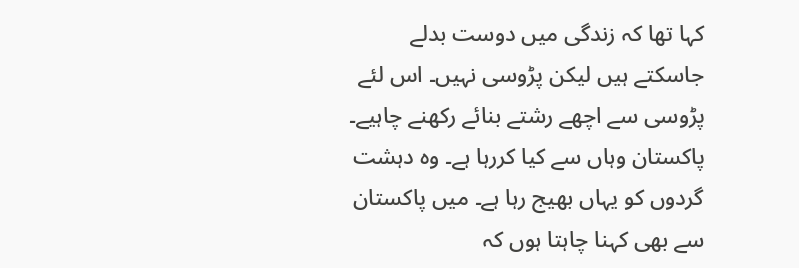کہا تھا کہ زندگی میں دوست بدلے جاسکتے ہیں لیکن پڑوسی نہیں۔ اس لئے پڑوسی سے اچھے رشتے بنائے رکھنے چاہیے۔ پاکستان وہاں سے کیا کررہا ہے۔ وہ دہشت گردوں کو یہاں بھیج رہا ہے۔ میں پاکستان سے بھی کہنا چاہتا ہوں کہ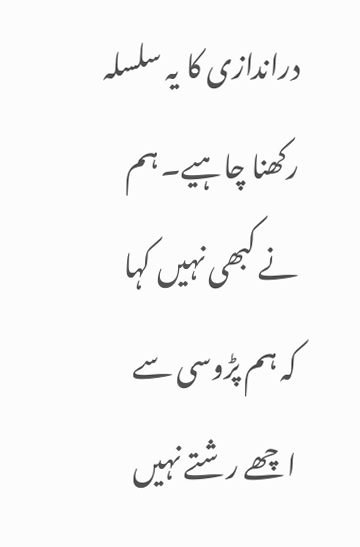دراندازی کا یہ سلسلہ رکھنا چاہیے۔ ہم نے کبھی نہیں کہا کہ ہم پڑوسی سے اچھے رشتے نہیں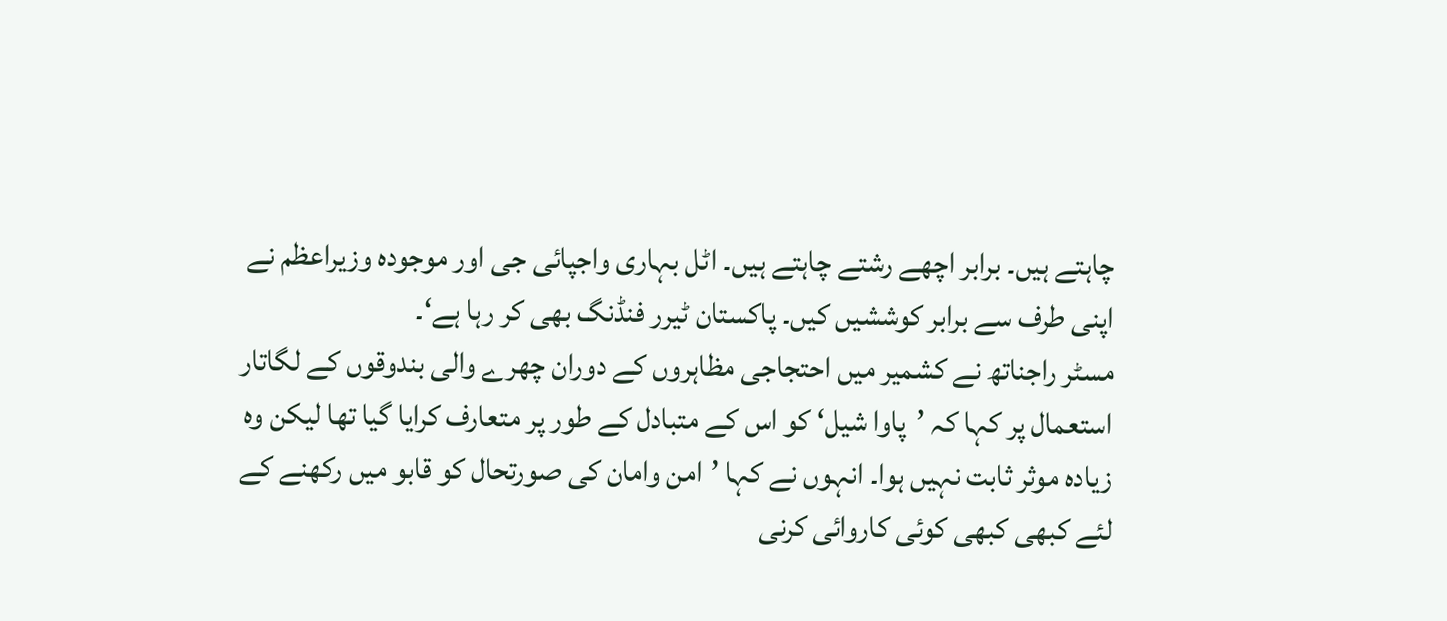چاہتے ہیں۔ برابر اچھے رشتے چاہتے ہیں۔ اٹل بہاری واجپائی جی اور موجودہ وزیراعظم نے اپنی طرف سے برابر کوششیں کیں۔ پاکستان ٹیرر فنڈنگ بھی کر رہا ہے‘۔
مسٹر راجناتھ نے کشمیر میں احتجاجی مظاہروں کے دوران چھرے والی بندوقوں کے لگاتار استعمال پر کہا کہ ’پاوا شیل‘ کو اس کے متبادل کے طور پر متعارف کرایا گیا تھا لیکن وہ زیادہ موثر ثابت نہیں ہوا۔ انہوں نے کہا ’امن وامان کی صورتحال کو قابو میں رکھنے کے لئے کبھی کبھی کوئی کاروائی کرنی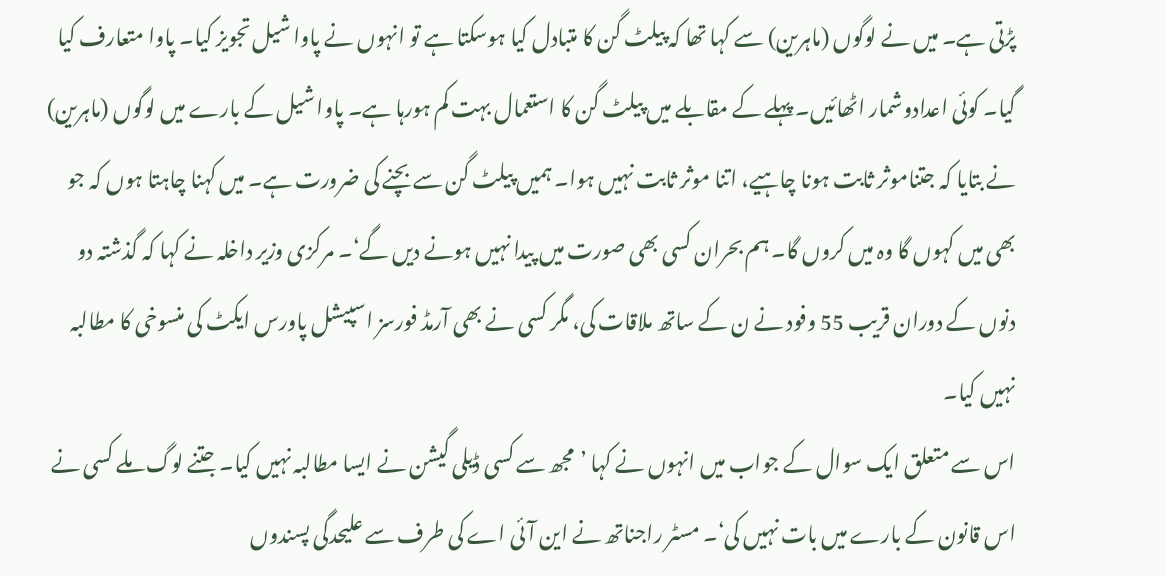پڑتی ہے۔ میں نے لوگوں (ماہرین) سے کہا تھا کہ پیلٹ گن کا متبادل کیا ہوسکتا ہے تو انہوں نے پاوا شیل تجویز کیا۔ پاوا متعارف کیا گیا۔ کوئی اعدادوشمار اٹھائیں۔ پہلے کے مقابلے میں پیلٹ گن کا استعمال بہت کم ہورہا ہے۔ پاوا شیل کے بارے میں لوگوں (ماہرین) نے بتایا کہ جتناموثر ثابت ہونا چاہیے، اتنا موثر ثابت نہیں ہوا۔ ہمیں پیلٹ گن سے بچنے کی ضرورت ہے۔ میں کہنا چاہتا ہوں کہ جو بھی میں کہوں گا وہ میں کروں گا۔ ہم بحران کسی بھی صورت میں پیدا نہیں ہونے دیں گے‘۔ مرکزی وزیر داخلہ نے کہا کہ گذشتہ دو دنوں کے دوران قریب 55 وفود نے ن کے ساتھ ملاقات کی، مگر کسی نے بھی آرمڈ فورسز اسپیشل پاورس ایکٹ کی منسوخی کا مطالبہ نہیں کیا۔
اس سے متعلق ایک سوال کے جواب میں انہوں نے کہا ’مجھ سے کسی ڈیلی گیشن نے ایسا مطالبہ نہیں کیا۔ جتنے لوگ ملے کسی نے اس قانون کے بارے میں بات نہیں کی‘۔ مسٹر راجناتھ نے این آئی اے کی طرف سے علیحدگی پسندوں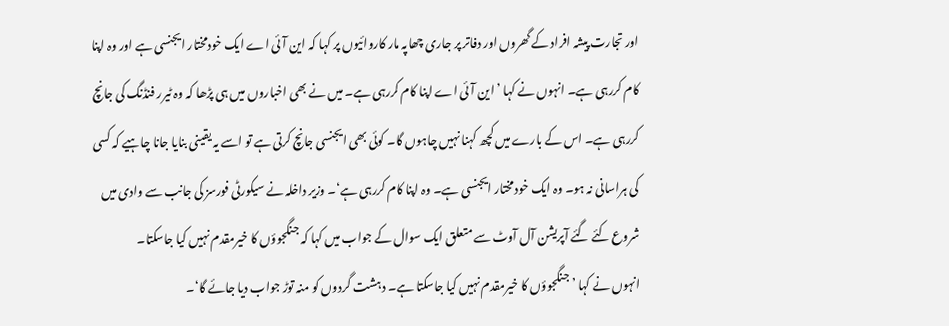اور تجارت پیشہ افراد کے گھروں اور دفاتر پر جاری چھاپہ مار کاروائیوں پر کہا کہ این آئی اے ایک خودمختار ایجنسی ہے اور وہ اپنا کام کررہی ہے۔ انہوں نے کہا ’این آئی اے اپنا کام کررہی ہے۔ میں نے بھی اخباروں میں ہی پڑھا کہ وہ ٹیرر فنڈنگ کی جانچ کررہی ہے۔ اس کے بارے میں کچھ کہنا نہیں چاہوں گا۔ کوئی بھی ایجنسی جانچ کرتی ہے تو اسے یہ یقینی بنایا جانا چاہیے کہ کسی کی ہراسانی نہ ہو۔ وہ ایک خودمختار ایجنسی ہے۔ وہ اپنا کام کررہی ہے‘۔ وزیر داخلہ نے سیکورٹی فورسز کی جانب سے وادی میں شروع کئے گئے آپریشن آل آوٹ سے متعلق ایک سوال کے جواب میں کہا کہ جنگجوؤں کا خیرمقدم نہیں کیا جاسکتا۔
انہوں نے کہا ’جنگجوؤں کا خیرمقدم نہیں کیا جاسکتا ہے۔ دہشت گردوں کو منہ توڑ جواب دیا جائے گا‘۔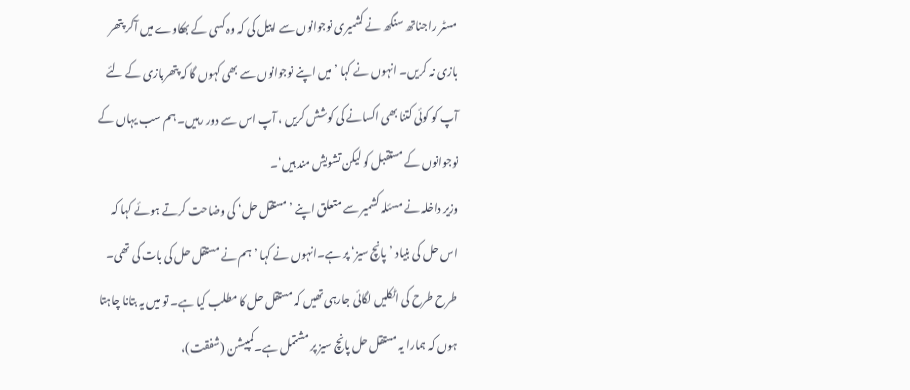مسٹر راجناتھ سنگھ نے کشمیری نوجوانوں سے اپیل کی کہ وہ کسی کے بھکاوے میں آکر پتھر بازی نہ کریں۔ انہوں نے کہا ’میں اپنے نوجوانوں سے بھی کہوں گا کہ پتھربازی کے لئے آپ کو کوئی کتنا بھی اکسانے کی کوشش کریں ، آپ اس سے دور رہیں۔ ہم سب یہاں کے نوجوانوں کے مستقبل کو لیکن تشویش مند ہیں‘۔
وزیر داخلہ نے مسئلہ کشمیر سے متعلق اپنے ’مستقل حل‘ کی وضاحت کرتے ہوئے کہا کہ اس حل کی بنیاد ’پانچ سیز‘ پر ہے۔انہوں نے کہا ’ہم نے مستقل حل کی بات کی تھی۔ طرح طرح کی اٹکلیں لگائی جارہی تھیں کہ مستقل حل کا مطلب کیا ہے۔ تو میں یہ بتانا چاہتا ہوں کہ ہمارا یہ مستقل حل پانچ سیز پر مشتمل ہے۔کمپیشن (شفقت)،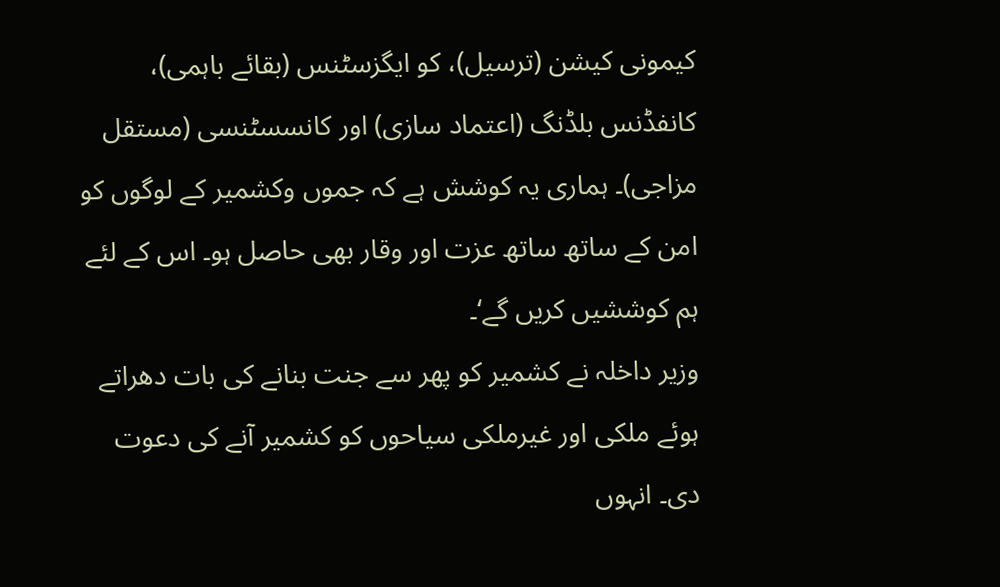کیمونی کیشن (ترسیل)، کو ایگزسٹنس (بقائے باہمی)، کانفڈنس بلڈنگ (اعتماد سازی) اور کانسسٹنسی (مستقل مزاجی)۔ ہماری یہ کوشش ہے کہ جموں وکشمیر کے لوگوں کو امن کے ساتھ ساتھ عزت اور وقار بھی حاصل ہو۔ اس کے لئے ہم کوششیں کریں گے‘۔
وزیر داخلہ نے کشمیر کو پھر سے جنت بنانے کی بات دھراتے ہوئے ملکی اور غیرملکی سیاحوں کو کشمیر آنے کی دعوت دی۔ انہوں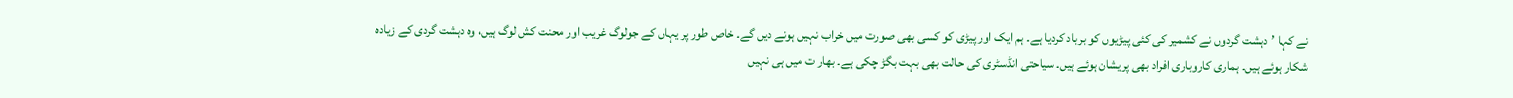نے کہا ’دہشت گردوں نے کشمیر کی کئی پیڑیوں کو برباد کردیا ہے۔ ہم ایک اور پیڑی کو کسی بھی صورت میں خراب نہیں ہونے دیں گے۔ خاص طور پر یہاں کے جولوگ غریب اور محنت کش لوگ ہیں، وہ دہشت گردی کے زیادہ شکار ہوئے ہیں۔ ہماری کاروباری افراد بھی پریشان ہوئے ہیں۔ سیاحتی انڈسٹری کی حالت بھی بہت بگڑ چکی ہے۔ بھار ت میں ہی نہیں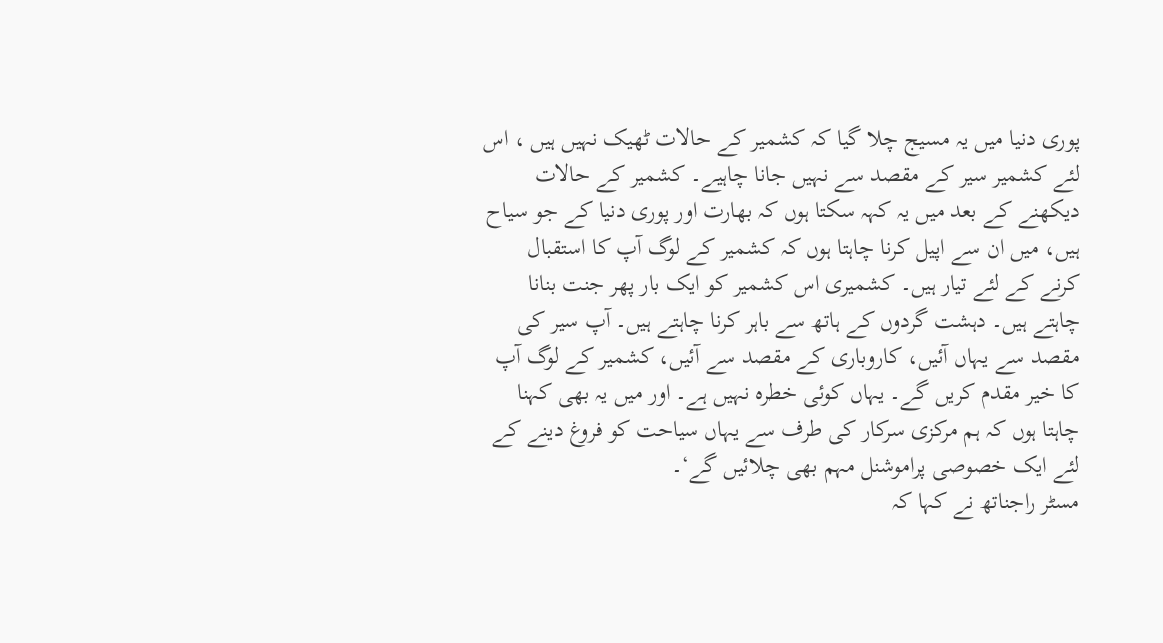پوری دنیا میں یہ مسیج چلا گیا کہ کشمیر کے حالات ٹھیک نہیں ہیں ، اس لئے کشمیر سیر کے مقصد سے نہیں جانا چاہیے۔ کشمیر کے حالات دیکھنے کے بعد میں یہ کہہ سکتا ہوں کہ بھارت اور پوری دنیا کے جو سیاح ہیں، میں ان سے اپیل کرنا چاہتا ہوں کہ کشمیر کے لوگ آپ کا استقبال کرنے کے لئے تیار ہیں۔ کشمیری اس کشمیر کو ایک بار پھر جنت بنانا چاہتے ہیں۔ دہشت گردوں کے ہاتھ سے باہر کرنا چاہتے ہیں۔ آپ سیر کی مقصد سے یہاں آئیں، کاروباری کے مقصد سے آئیں، کشمیر کے لوگ آپ کا خیر مقدم کریں گے۔ یہاں کوئی خطرہ نہیں ہے۔ اور میں یہ بھی کہنا چاہتا ہوں کہ ہم مرکزی سرکار کی طرف سے یہاں سیاحت کو فروغ دینے کے لئے ایک خصوصی پراموشنل مہم بھی چلائیں گے‘۔
مسٹر راجناتھ نے کہا کہ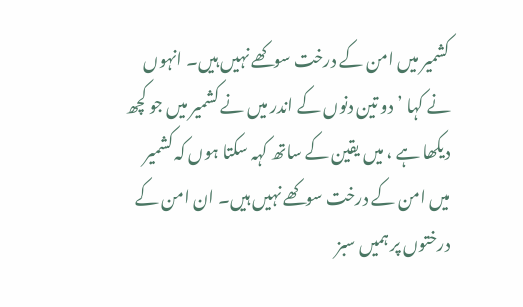کشمیر میں امن کے درخت سوکھے نہیں ہیں۔ انہوں نے کہا ’دو تین دنوں کے اندر میں نے کشمیر میں جو کچھ دیکھا ہے ، میں یقین کے ساتھ کہہ سکتا ہوں کہ کشمیر میں امن کے درخت سوکھے نہیں ہیں۔ ان امن کے درختوں پر ہمیں سبز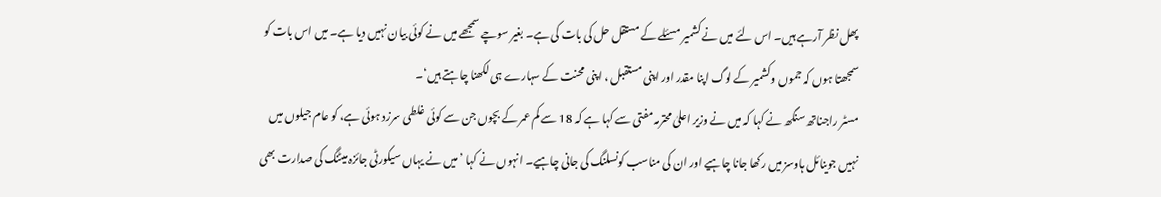پھل نظر آرہے ہیں۔ اس لئے میں نے کشمیر مسئلے کے مستقل حل کی بات کی ہے۔ بغیر سوچے سمجھے میں نے کوئی بیان نہیں دیا ہے۔ میں اس بات کو سمجھتا ہوں کہ جموں وکشمیر کے لوگ اپنا مقدر اور اپنی مستقبل ، اپنی محنت کے سہارے ہی لکھنا چاہتے ہیں‘۔
مسٹر راجناتھ سنگھ نے کہا کہ میں نے وزیر اعلیٰ محترمہ مفتی سے کہا ہے کہ 18 سے کم عمر کے بچوں جن سے کوئی غلطی سرزد ہوئی ہے، کو عام جیلوں میں نہیں جوینائل ہاوسز میں رکھا جانا چاہیے اور ان کی مناسب کونسلنگ کی جانی چاہیے۔ انہوں نے کہا ’میں نے یہاں سیکورٹی جائزہ میٹنگ کی صدارت بھی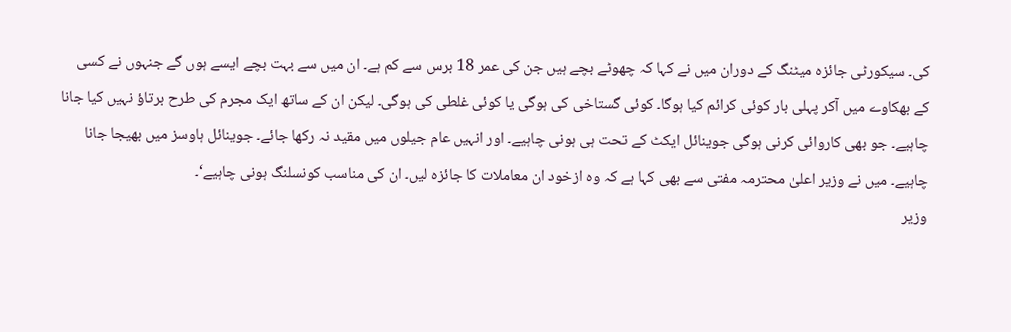کی۔ سیکورٹی جائزہ میٹنگ کے دوران میں نے کہا کہ چھوٹے بچے ہیں جن کی عمر 18 برس سے کم ہے۔ ان میں سے بہت بچے ایسے ہوں گے جنہوں نے کسی کے بھکاوے میں آکر پہلی بار کوئی کرائم کیا ہوگا۔ کوئی گستاخی کی ہوگی یا کوئی غلطی کی ہوگی۔ لیکن ان کے ساتھ ایک مجرم کی طرح برتاؤ نہیں کیا جانا چاہیے۔ جو بھی کاروائی کرنی ہوگی جوینائل ایکٹ کے تحت ہی ہونی چاہیے۔ اور انہیں عام جیلوں میں مقید نہ رکھا جائے۔ جوینائل ہاوسز میں بھیجا جانا چاہیے۔ میں نے وزیر اعلیٰ محترمہ مفتی سے بھی کہا ہے کہ وہ ازخود ان معاملات کا جائزہ لیں۔ ان کی مناسب کونسلنگ ہونی چاہیے‘۔
وزیر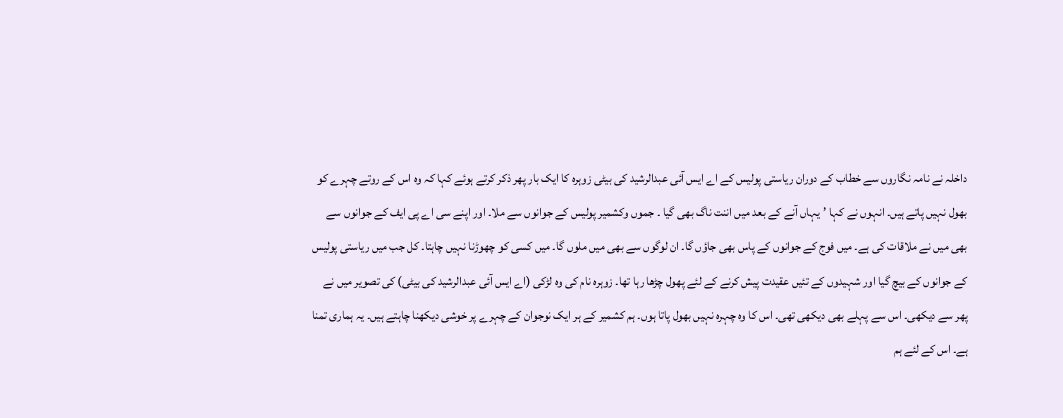داخلہ نے نامہ نگاروں سے خطاب کے دوران ریاستی پولیس کے اے ایس آئی عبدالرشید کی بیٹی زوہرہ کا ایک بار پھر ذکر کرتے ہوئے کہا کہ وہ اس کے روتے چہرے کو بھول نہیں پاتے ہیں۔ انہوں نے کہا ’یہاں آنے کے بعد میں اننت ناگ بھی گیا ۔ جموں وکشمیر پولیس کے جوانوں سے ملا۔ اور اپنے سی اے پی ایف کے جوانوں سے بھی میں نے ملاقات کی ہے۔ میں فوج کے جوانوں کے پاس بھی جاؤں گا۔ ان لوگوں سے بھی میں ملوں گا۔ میں کسی کو چھوڑنا نہیں چاہتا۔ کل جب میں ریاستی پولیس کے جوانوں کے بیچ گیا اور شہیدوں کے تئیں عقیدت پیش کرنے کے لئے پھول چڑھا رہا تھا۔ زوہرہ نام کی وہ لڑکی (اے ایس آئی عبدالرشید کی بیٹی) کی تصویر میں نے پھر سے دیکھی۔ اس سے پہلے بھی دیکھی تھی۔ اس کا وہ چہرہ نہیں بھول پاتا ہوں۔ ہم کشمیر کے ہر ایک نوجوان کے چہرے پر خوشی دیکھنا چاہتے ہیں۔ یہ ہماری تمنا ہے۔ اس کے لئے ہم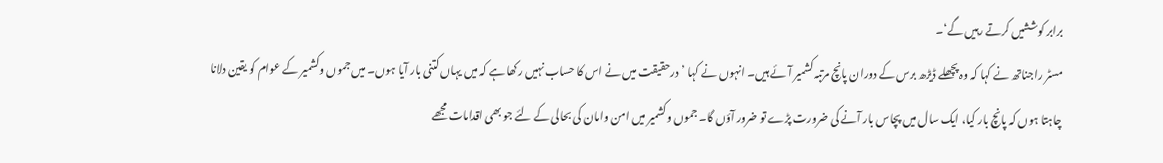برابر کوششیں کرتے رہیں گے‘۔
مسٹر راجناتھ نے کہا کہ وہ پچھلے ڈیڑھ برس کے دوران پانچ مرتبہ کشمیر آئے ہیں۔ انہوں نے کہا ’درحقیقت میں نے اس کا حساب نہیں رکھا ہے کہ میں یہاں کتنی بار آیا ہوں۔ میں جموں وکشمیر کے عوام کو یقین دلانا چاہتا ہوں کہ پانچ بار کیا، ایک سال میں پچاس بار آنے کی ضرورت پڑے تو ضرور آؤں گا۔ جموں وکشمیر میں امن وامان کی بحالی کے لئے جو بھی اقدامات مجھے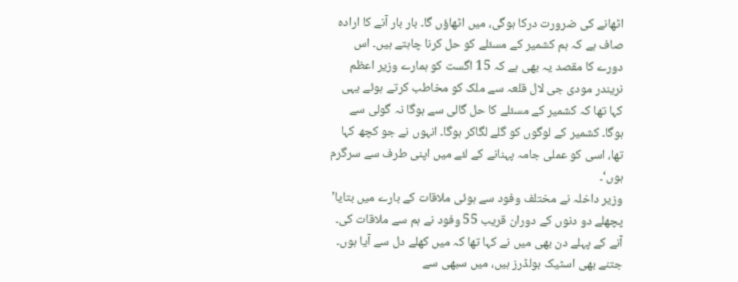اٹھانے کی ضرورت درکا ہوگی، میں اٹھاؤں گا۔ بار بار آنے کا ارادہ صاف ہے کہ ہم کشمیر کے مسئلے کو حل کرنا چاہتے ہیں۔ اس دورے کا مقصد یہ بھی ہے کہ 15 اگست کو ہمارے وزیر اعظم نریندر مودی جی لال قلعہ سے ملک کو مخاطب کرتے ہوئے یہی کہا تھا کہ کشمیر کے مسئلے کا حل گالی سے ہوگا نہ گولی سے ہوگا۔ کشمیر کے لوگوں کو گلے لگاکر ہوگا۔ انہوں نے جو کچھ کہا تھا، اسی کو عملی جامہ پہنانے کے لئے میں اپنی طرف سے سرگرم ہوں‘۔
وزیر داخلہ نے مختلف وفود سے ہوئی ملاقات کے بارے میں بتایا’ پچھلے دو دنوں کے دوران قریب 55 وفود نے ہم سے ملاقات کی۔ آنے کے پہلے دن بھی میں نے کہا تھا کہ میں کھلے دل سے آیا ہوں۔ جتنے بھی اسٹیک ہولڈرز ہیں، میں سبھی سے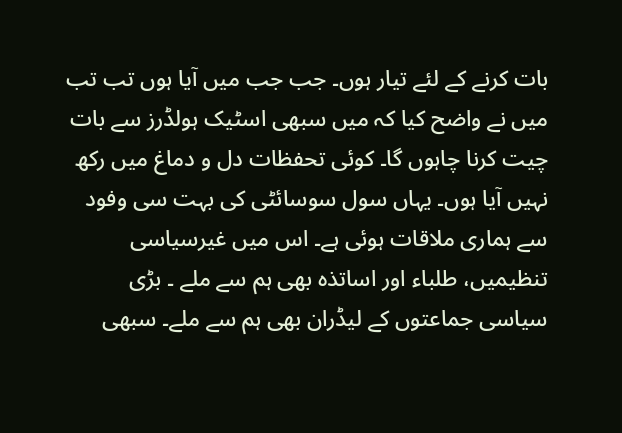بات کرنے کے لئے تیار ہوں۔ جب جب میں آیا ہوں تب تب میں نے واضح کیا کہ میں سبھی اسٹیک ہولڈرز سے بات چیت کرنا چاہوں گا۔ کوئی تحفظات دل و دماغ میں رکھ نہیں آیا ہوں۔ یہاں سول سوسائٹی کی بہت سی وفود سے ہماری ملاقات ہوئی ہے۔ اس میں غیرسیاسی تنظیمیں، طلباء اور اساتذہ بھی ہم سے ملے ۔ بڑی سیاسی جماعتوں کے لیڈران بھی ہم سے ملے۔ سبھی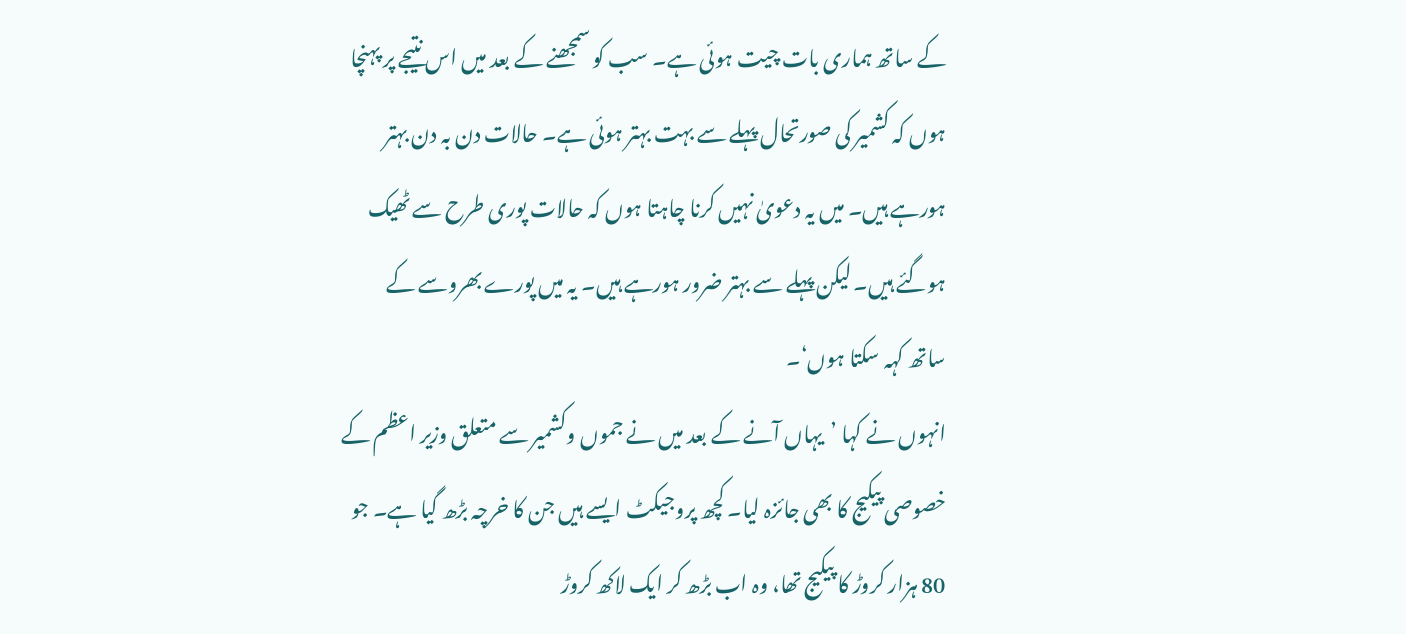کے ساتھ ہماری بات چیت ہوئی ہے۔ سب کو سمجھنے کے بعد میں اس نتیجے پر پہنچا ہوں کہ کشمیر کی صورتحال پہلے سے بہت بہتر ہوئی ہے۔ حالات دن بہ دن بہتر ہورہے ہیں۔ میں یہ دعویٰ نہیں کرنا چاہتا ہوں کہ حالات پوری طرح سے ٹھیک ہوگئے ہیں۔ لیکن پہلے سے بہتر ضرور ہورہے ہیں۔ یہ میں پورے بھروسے کے ساتھ کہہ سکتا ہوں‘۔
انہوں نے کہا ’یہاں آنے کے بعد میں نے جموں وکشمیر سے متعلق وزیر اعظم کے خصوصی پیکیج کا بھی جائزہ لیا۔ کچھ پروجیکٹ ایسے ہیں جن کا خرچہ بڑھ گیا ہے۔ جو 80 ہزار کروڑ کا پیکیج تھا، وہ اب بڑھ کر ایک لاکھ کروڑ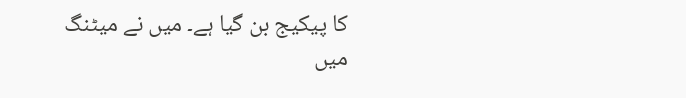کا پیکیج بن گیا ہے۔ میں نے میٹنگ میں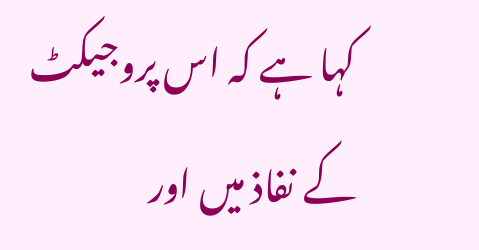کہا ہے کہ اس پروجیکٹ کے نفاذ میں اور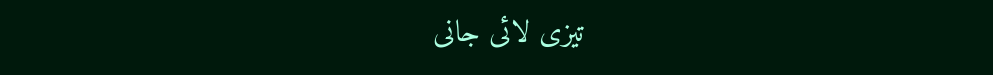تیزی لائی جانی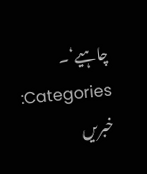چاہیے‘۔
Categories: خبریں